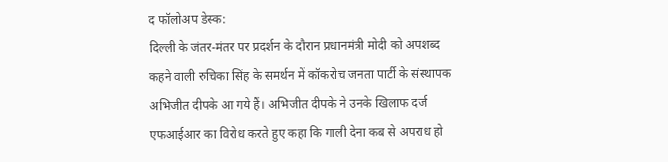द फॉलोअप डेस्क:
दिल्ली के जंतर-मंतर पर प्रदर्शन के दौरान प्रधानमंत्री मोदी को अपशब्द कहने वाली रुचिका सिंह के समर्थन में कॉकरोच जनता पार्टी के संस्थापक अभिजीत दीपके आ गये हैं। अभिजीत दीपके ने उनके खिलाफ दर्ज एफआईआर का विरोध करते हुए कहा कि गाली देना कब से अपराध हो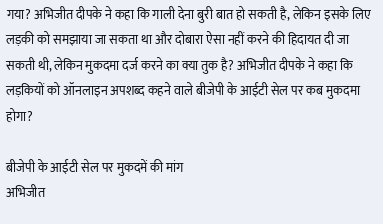गया? अभिजीत दीपके ने कहा कि गाली देना बुरी बात हो सकती है, लेकिन इसके लिए लड़की को समझाया जा सकता था और दोबारा ऐसा नहीं करने की हिदायत दी जा सकती थी, लेकिन मुकदमा दर्ज करने का क्या तुक है? अभिजीत दीपके ने कहा कि लड़कियों को ऑनलाइन अपशब्द कहने वाले बीजेपी के आईटी सेल पर कब मुकदमा होगा?

बीजेपी के आईटी सेल पर मुकदमें की मांग
अभिजीत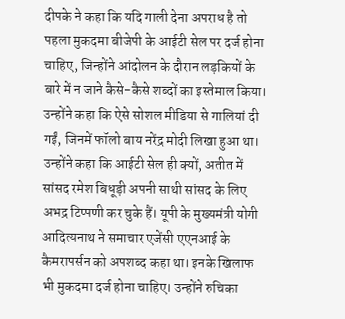दीपके ने कहा कि यदि गाली देना अपराध है तो पहला मुकदमा बीजेपी के आईटी सेल पर दर्ज होना चाहिए, जिन्होंने आंदोलन के दौरान लड़कियों के बारे में न जाने कैसे-कैसे शब्दों का इस्तेमाल किया। उन्होंने कहा कि ऐसे सोशल मीडिया से गालियां दी गईं, जिनमें फॉलो बाय नरेंद्र मोदी लिखा हुआ था। उन्होंने कहा कि आईटी सेल ही क्यों, अतीत में सांसद रमेश बिधूड़ी अपनी साथी सांसद के लिए अभद्र टिप्पणी कर चुके हैं। यूपी के मुख्यमंत्री योगी आदित्यनाथ ने समाचार एजेंसी एएनआई के कैमरापर्सन को अपशब्द कहा था। इनके खिलाफ भी मुकदमा दर्ज होना चाहिए। उन्होंने रुचिका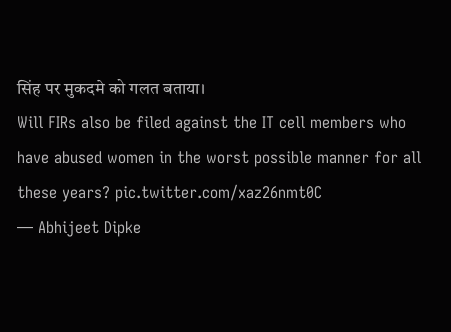सिंह पर मुकदमे को गलत बताया।
Will FIRs also be filed against the IT cell members who have abused women in the worst possible manner for all these years? pic.twitter.com/xaz26nmt0C
— Abhijeet Dipke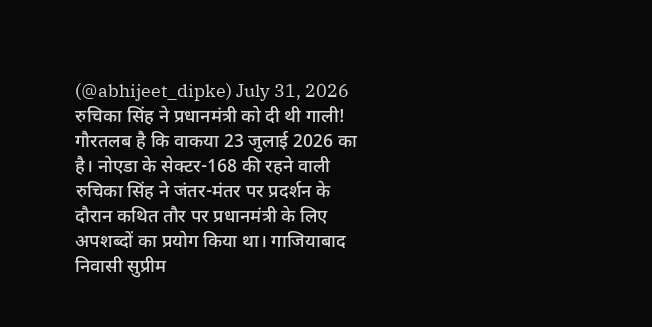(@abhijeet_dipke) July 31, 2026
रुचिका सिंह ने प्रधानमंत्री को दी थी गाली!
गौरतलब है कि वाकया 23 जुलाई 2026 का है। नोएडा के सेक्टर-168 की रहने वाली रुचिका सिंह ने जंतर-मंतर पर प्रदर्शन के दौरान कथित तौर पर प्रधानमंत्री के लिए अपशब्दों का प्रयोग किया था। गाजियाबाद निवासी सुप्रीम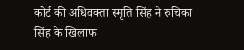कोर्ट की अधिवक्ता स्मृति सिंह ने रुचिका सिंह के खिलाफ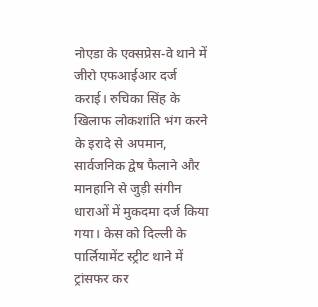नोएडा के एक्सप्रेस-वे थाने में जीरो एफआईआर दर्ज कराई। रुचिका सिंह के खिलाफ लोकशांति भंग करने के इरादे से अपमान, सार्वजनिक द्वेष फैलाने और मानहानि से जुड़ी संगीन धाराओं में मुकदमा दर्ज किया गया। केस को दिल्ली के पार्लियामेंट स्ट्रीट थाने में ट्रांसफर कर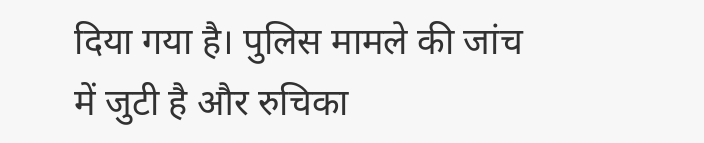दिया गया है। पुलिस मामले की जांच में जुटी है और रुचिका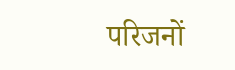परिजनों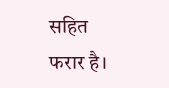सहित फरार है।